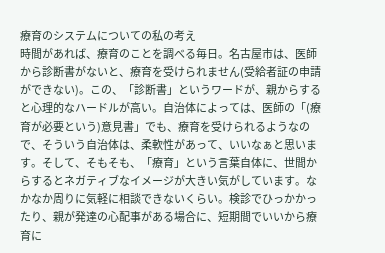療育のシステムについての私の考え
時間があれば、療育のことを調べる毎日。名古屋市は、医師から診断書がないと、療育を受けられません(受給者証の申請ができない)。この、「診断書」というワードが、親からすると心理的なハードルが高い。自治体によっては、医師の「(療育が必要という)意見書」でも、療育を受けられるようなので、そういう自治体は、柔軟性があって、いいなぁと思います。そして、そもそも、「療育」という言葉自体に、世間からするとネガティブなイメージが大きい気がしています。なかなか周りに気軽に相談できないくらい。検診でひっかかったり、親が発達の心配事がある場合に、短期間でいいから療育に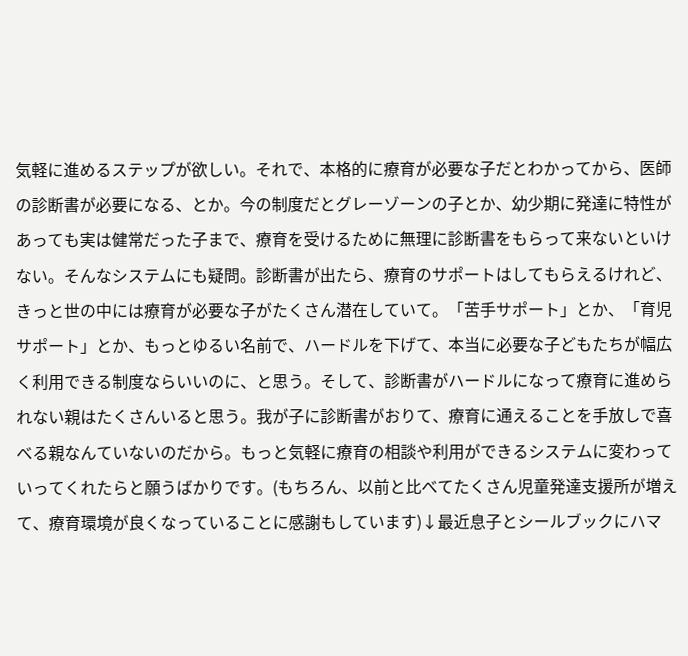気軽に進めるステップが欲しい。それで、本格的に療育が必要な子だとわかってから、医師の診断書が必要になる、とか。今の制度だとグレーゾーンの子とか、幼少期に発達に特性があっても実は健常だった子まで、療育を受けるために無理に診断書をもらって来ないといけない。そんなシステムにも疑問。診断書が出たら、療育のサポートはしてもらえるけれど、きっと世の中には療育が必要な子がたくさん潜在していて。「苦手サポート」とか、「育児サポート」とか、もっとゆるい名前で、ハードルを下げて、本当に必要な子どもたちが幅広く利用できる制度ならいいのに、と思う。そして、診断書がハードルになって療育に進められない親はたくさんいると思う。我が子に診断書がおりて、療育に通えることを手放しで喜べる親なんていないのだから。もっと気軽に療育の相談や利用ができるシステムに変わっていってくれたらと願うばかりです。(もちろん、以前と比べてたくさん児童発達支援所が増えて、療育環境が良くなっていることに感謝もしています)↓最近息子とシールブックにハマ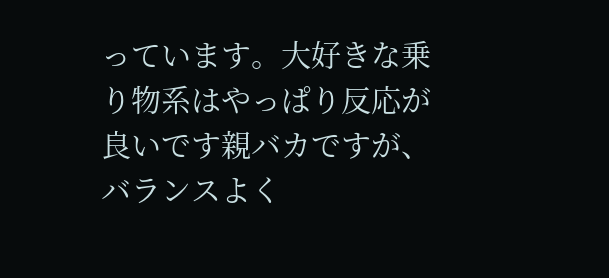っています。大好きな乗り物系はやっぱり反応が良いです親バカですが、バランスよく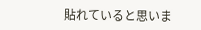貼れていると思いま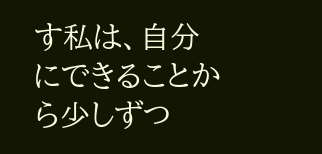す私は、自分にできることから少しずつ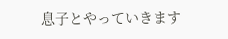息子とやっていきます